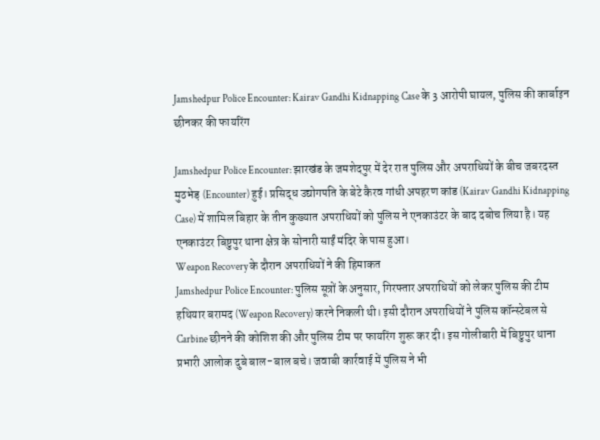Jamshedpur Police Encounter: Kairav Gandhi Kidnapping Case के 3 आरोपी घायल, पुलिस की कार्बाइन छीनकर की फायरिंग

Jamshedpur Police Encounter: झारखंड के जमशेदपुर में देर रात पुलिस और अपराधियों के बीच जबरदस्त मुठभेड़ (Encounter) हुई। प्रसिद्ध उद्योगपति के बेटे कैरव गांधी अपहरण कांड (Kairav Gandhi Kidnapping Case) में शामिल बिहार के तीन कुख्यात अपराधियों को पुलिस ने एनकाउंटर के बाद दबोच लिया है। यह एनकाउंटर बिष्टुपुर थाना क्षेत्र के सोनारी साईं मंदिर के पास हुआ।
Weapon Recovery के दौरान अपराधियों ने की हिमाकत
Jamshedpur Police Encounter: पुलिस सूत्रों के अनुसार, गिरफ्तार अपराधियों को लेकर पुलिस की टीम हथियार बरामद (Weapon Recovery) करने निकली थी। इसी दौरान अपराधियों ने पुलिस कॉन्स्टेबल से Carbine छीनने की कोशिश की और पुलिस टीम पर फायरिंग शुरू कर दी। इस गोलीबारी में बिष्टुपुर थाना प्रभारी आलोक दुबे बाल-बाल बचे। जवाबी कार्रवाई में पुलिस ने भी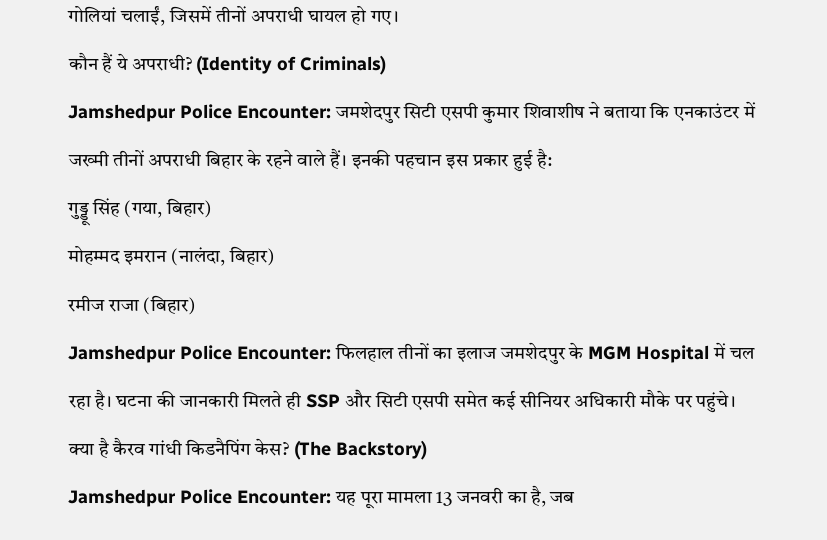गोलियां चलाईं, जिसमें तीनों अपराधी घायल हो गए।
कौन हैं ये अपराधी? (Identity of Criminals)
Jamshedpur Police Encounter: जमशेदपुर सिटी एसपी कुमार शिवाशीष ने बताया कि एनकाउंटर में जख्मी तीनों अपराधी बिहार के रहने वाले हैं। इनकी पहचान इस प्रकार हुई है:
गुड्डू सिंह (गया, बिहार)
मोहम्मद इमरान (नालंदा, बिहार)
रमीज राजा (बिहार)
Jamshedpur Police Encounter: फिलहाल तीनों का इलाज जमशेदपुर के MGM Hospital में चल रहा है। घटना की जानकारी मिलते ही SSP और सिटी एसपी समेत कई सीनियर अधिकारी मौके पर पहुंचे।
क्या है कैरव गांधी किडनैपिंग केस? (The Backstory)
Jamshedpur Police Encounter: यह पूरा मामला 13 जनवरी का है, जब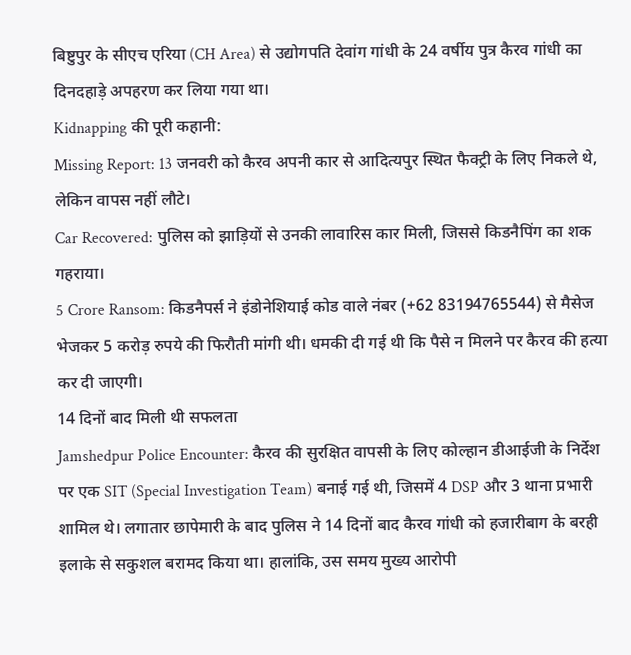बिष्टुपुर के सीएच एरिया (CH Area) से उद्योगपति देवांग गांधी के 24 वर्षीय पुत्र कैरव गांधी का दिनदहाड़े अपहरण कर लिया गया था।
Kidnapping की पूरी कहानी:
Missing Report: 13 जनवरी को कैरव अपनी कार से आदित्यपुर स्थित फैक्ट्री के लिए निकले थे, लेकिन वापस नहीं लौटे।
Car Recovered: पुलिस को झाड़ियों से उनकी लावारिस कार मिली, जिससे किडनैपिंग का शक गहराया।
5 Crore Ransom: किडनैपर्स ने इंडोनेशियाई कोड वाले नंबर (+62 83194765544) से मैसेज भेजकर 5 करोड़ रुपये की फिरौती मांगी थी। धमकी दी गई थी कि पैसे न मिलने पर कैरव की हत्या कर दी जाएगी।
14 दिनों बाद मिली थी सफलता
Jamshedpur Police Encounter: कैरव की सुरक्षित वापसी के लिए कोल्हान डीआईजी के निर्देश पर एक SIT (Special Investigation Team) बनाई गई थी, जिसमें 4 DSP और 3 थाना प्रभारी शामिल थे। लगातार छापेमारी के बाद पुलिस ने 14 दिनों बाद कैरव गांधी को हजारीबाग के बरही इलाके से सकुशल बरामद किया था। हालांकि, उस समय मुख्य आरोपी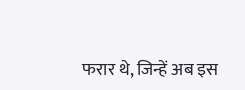फरार थे, जिन्हें अब इस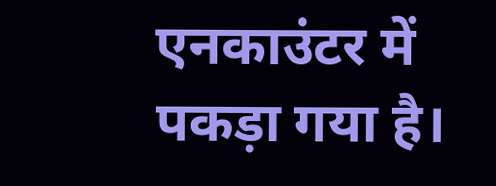एनकाउंटर में पकड़ा गया है।